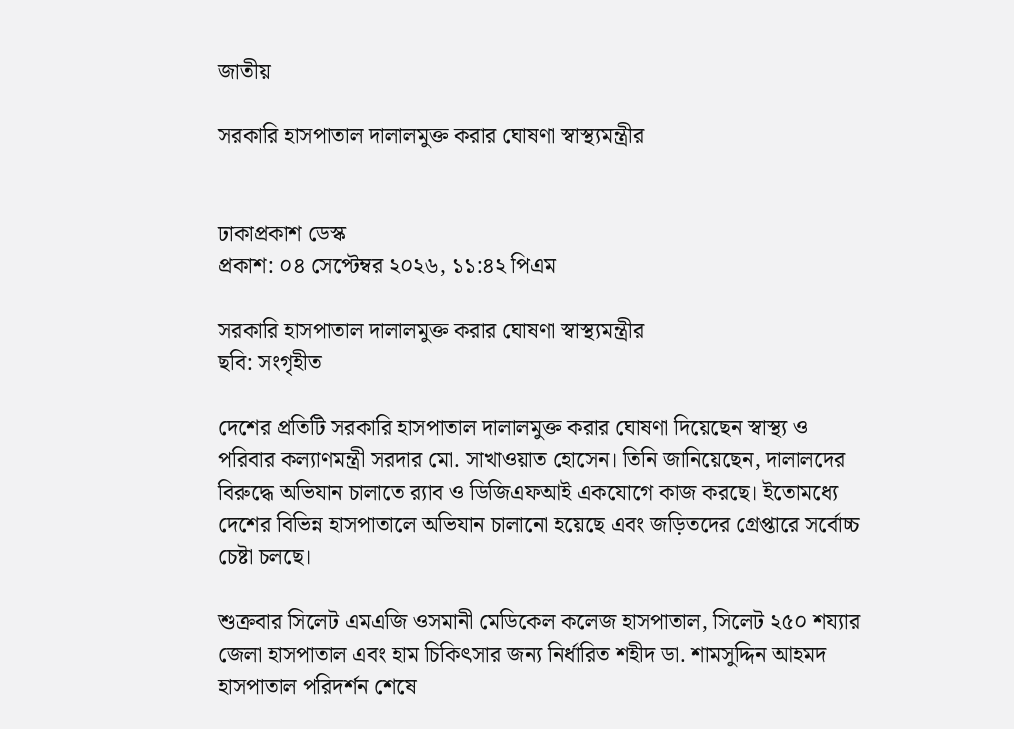জাতীয়

সরকারি হাসপাতাল দালালমুক্ত করার ঘোষণা স্বাস্থ্যমন্ত্রীর


ঢাকাপ্রকাশ ডেস্ক
প্রকাশ: ০৪ সেপ্টেম্বর ২০২৬, ১১:৪২ পিএম

সরকারি হাসপাতাল দালালমুক্ত করার ঘোষণা স্বাস্থ্যমন্ত্রীর
ছবি: সংগৃহীত

দেশের প্রতিটি সরকারি হাসপাতাল দালালমুক্ত করার ঘোষণা দিয়েছেন স্বাস্থ্য ও পরিবার কল্যাণমন্ত্রী সরদার মো. সাখাওয়াত হোসেন। তিনি জানিয়েছেন, দালালদের বিরুদ্ধে অভিযান চালাতে র‍্যাব ও ডিজিএফআই একযোগে কাজ করছে। ইতোমধ্যে দেশের বিভিন্ন হাসপাতালে অভিযান চালানো হয়েছে এবং জড়িতদের গ্রেপ্তারে সর্বোচ্চ চেষ্টা চলছে।

শুক্রবার সিলেট এমএজি ওসমানী মেডিকেল কলেজ হাসপাতাল, সিলেট ২৫০ শয্যার জেলা হাসপাতাল এবং হাম চিকিৎসার জন্য নির্ধারিত শহীদ ডা. শামসুদ্দিন আহমদ হাসপাতাল পরিদর্শন শেষে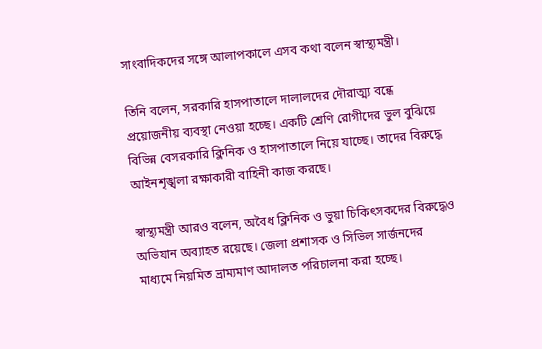সাংবাদিকদের সঙ্গে আলাপকালে এসব কথা বলেন স্বাস্থ্যমন্ত্রী।

তিনি বলেন, সরকারি হাসপাতালে দালালদের দৌরাত্ম্য বন্ধে প্রয়োজনীয় ব্যবস্থা নেওয়া হচ্ছে। একটি শ্রেণি রোগীদের ভুল বুঝিয়ে বিভিন্ন বেসরকারি ক্লিনিক ও হাসপাতালে নিয়ে যাচ্ছে। তাদের বিরুদ্ধে আইনশৃঙ্খলা রক্ষাকারী বাহিনী কাজ করছে।

স্বাস্থ্যমন্ত্রী আরও বলেন, অবৈধ ক্লিনিক ও ভুয়া চিকিৎসকদের বিরুদ্ধেও অভিযান অব্যাহত রয়েছে। জেলা প্রশাসক ও সিভিল সার্জনদের মাধ্যমে নিয়মিত ভ্রাম্যমাণ আদালত পরিচালনা করা হচ্ছে।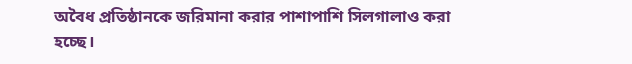অবৈধ প্রতিষ্ঠানকে জরিমানা করার পাশাপাশি সিলগালাও করা হচ্ছে।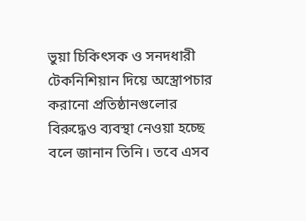ভুয়া চিকিৎসক ও সনদধারী টেকনিশিয়ান দিয়ে অস্ত্রোপচার করানো প্রতিষ্ঠানগুলোর বিরুদ্ধেও ব্যবস্থা নেওয়া হচ্ছে বলে জানান তিনি। তবে এসব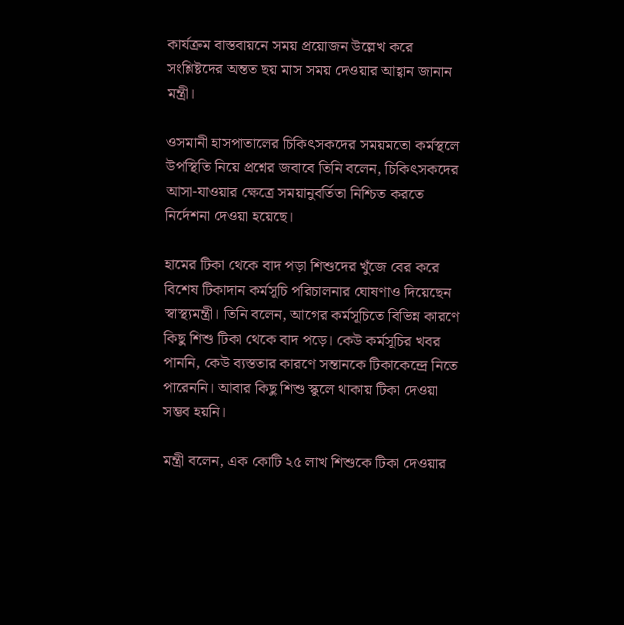কার্যক্রম বাস্তবায়নে সময় প্রয়োজন উল্লেখ করে সংশ্লিষ্টদের অন্তত ছয় মাস সময় দেওয়ার আহ্বান জানান মন্ত্রী।

ওসমানী হাসপাতালের চিকিৎসকদের সময়মতো কর্মস্থলে উপস্থিতি নিয়ে প্রশ্নের জবাবে তিনি বলেন, চিকিৎসকদের আসা-যাওয়ার ক্ষেত্রে সময়ানুবর্তিতা নিশ্চিত করতে নির্দেশনা দেওয়া হয়েছে।

হামের টিকা থেকে বাদ পড়া শিশুদের খুঁজে বের করে বিশেষ টিকাদান কর্মসূচি পরিচালনার ঘোষণাও দিয়েছেন স্বাস্থ্যমন্ত্রী। তিনি বলেন, আগের কর্মসূচিতে বিভিন্ন কারণে কিছু শিশু টিকা থেকে বাদ পড়ে। কেউ কর্মসূচির খবর পাননি, কেউ ব্যস্ততার কারণে সন্তানকে টিকাকেন্দ্রে নিতে পারেননি। আবার কিছু শিশু স্কুলে থাকায় টিকা দেওয়া সম্ভব হয়নি।

মন্ত্রী বলেন, এক কোটি ২৫ লাখ শিশুকে টিকা দেওয়ার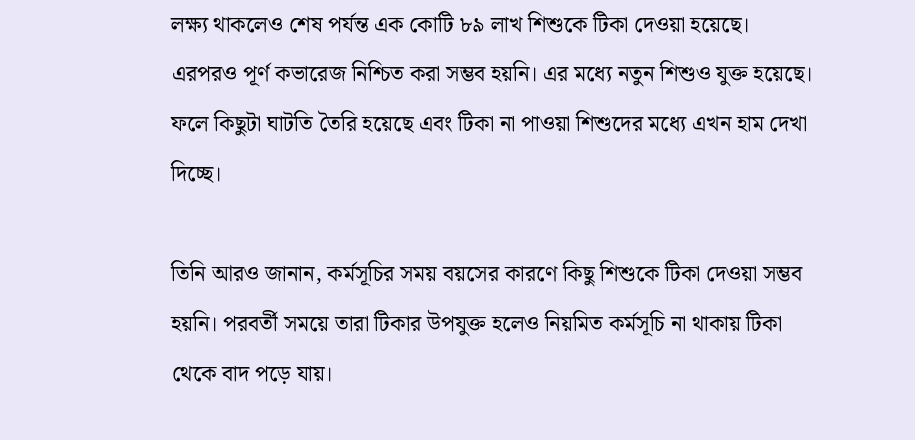লক্ষ্য থাকলেও শেষ পর্যন্ত এক কোটি ৮৯ লাখ শিশুকে টিকা দেওয়া হয়েছে। এরপরও পূর্ণ কভারেজ নিশ্চিত করা সম্ভব হয়নি। এর মধ্যে নতুন শিশুও যুক্ত হয়েছে। ফলে কিছুটা ঘাটতি তৈরি হয়েছে এবং টিকা না পাওয়া শিশুদের মধ্যে এখন হাম দেখা দিচ্ছে।

তিনি আরও জানান, কর্মসূচির সময় বয়সের কারণে কিছু শিশুকে টিকা দেওয়া সম্ভব হয়নি। পরবর্তী সময়ে তারা টিকার উপযুক্ত হলেও নিয়মিত কর্মসূচি না থাকায় টিকা থেকে বাদ পড়ে যায়।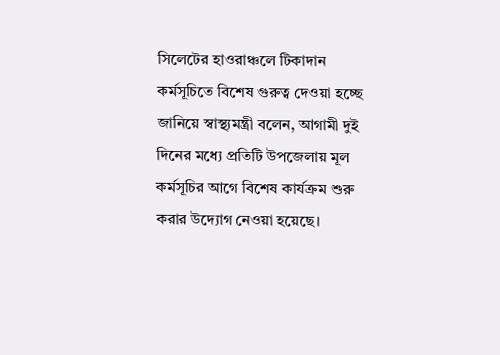সিলেটের হাওরাঞ্চলে টিকাদান কর্মসূচিতে বিশেষ গুরুত্ব দেওয়া হচ্ছে জানিয়ে স্বাস্থ্যমন্ত্রী বলেন, আগামী দুই দিনের মধ্যে প্রতিটি উপজেলায় মূল কর্মসূচির আগে বিশেষ কার্যক্রম শুরু করার উদ্যোগ নেওয়া হয়েছে।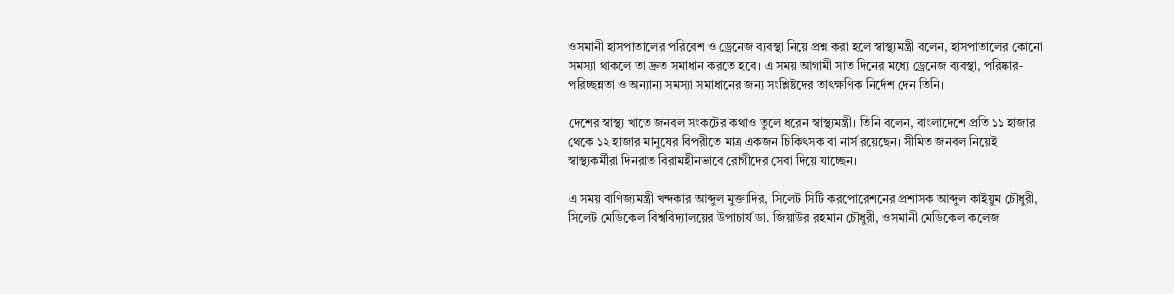ওসমানী হাসপাতালের পরিবেশ ও ড্রেনেজ ব্যবস্থা নিয়ে প্রশ্ন করা হলে স্বাস্থ্যমন্ত্রী বলেন, হাসপাতালের কোনো সমস্যা থাকলে তা দ্রুত সমাধান করতে হবে। এ সময় আগামী সাত দিনের মধ্যে ড্রেনেজ ব্যবস্থা, পরিষ্কার-পরিচ্ছন্নতা ও অন্যান্য সমস্যা সমাধানের জন্য সংশ্লিষ্টদের তাৎক্ষণিক নির্দেশ দেন তিনি।

দেশের স্বাস্থ্য খাতে জনবল সংকটের কথাও তুলে ধরেন স্বাস্থ্যমন্ত্রী। তিনি বলেন, বাংলাদেশে প্রতি ১১ হাজার থেকে ১২ হাজার মানুষের বিপরীতে মাত্র একজন চিকিৎসক বা নার্স রয়েছেন। সীমিত জনবল নিয়েই স্বাস্থ্যকর্মীরা দিনরাত বিরামহীনভাবে রোগীদের সেবা দিয়ে যাচ্ছেন।

এ সময় বাণিজ্যমন্ত্রী খন্দকার আব্দুল মুক্তাদির, সিলেট সিটি করপোরেশনের প্রশাসক আব্দুল কাইয়ুম চৌধুরী, সিলেট মেডিকেল বিশ্ববিদ্যালয়ের উপাচার্য ডা. জিয়াউর রহমান চৌধুরী, ওসমানী মেডিকেল কলেজ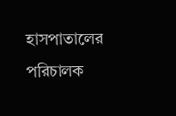হাসপাতালের পরিচালক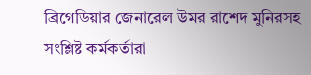ব্রিগেডিয়ার জেনারেল উমর রাশেদ মুনিরসহ সংশ্লিষ্ট কর্মকর্তারা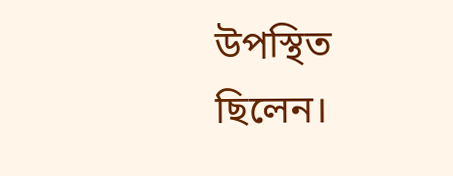উপস্থিত ছিলেন।